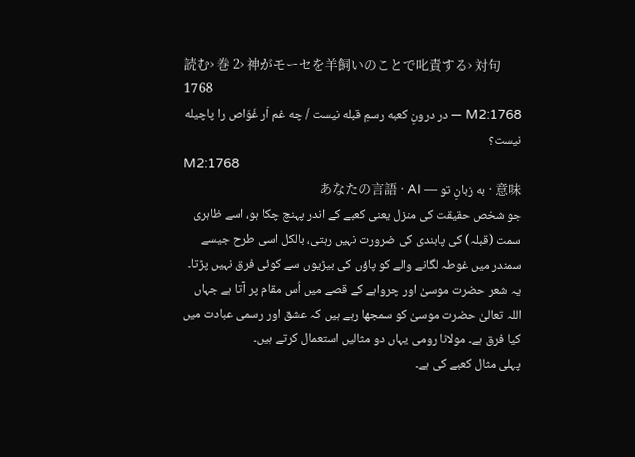読む› 巻 2› 神がモーセを羊飼いのことで叱責する› 対句 1768
M2:1768 — در درونِ کعبه رسمِ قبله نیست / چه غم اَر غَوّاص را پاچیله نیست؟
M2:1768
意味 · به زبانِ تو — あなたの言語 · AI
جو شخص حقیقت کی منزل یعنی کعبے کے اندر پہنچ چکا ہو، اسے ظاہری سمت (قبلہ) کی پابندی کی ضرورت نہیں رہتی، بالکل اسی طرح جیسے سمندر میں غوطہ لگانے والے کو پاؤں کی بیڑیوں سے کوئی فرق نہیں پڑتا۔
یہ شعر حضرت موسیٰ اور چرواہے کے قصے میں اُس مقام پر آتا ہے جہاں اللہ تعالیٰ حضرت موسیٰ کو سمجھا رہے ہیں کہ عشق اور رسمی عبادت میں کیا فرق ہے۔ مولانا رومی یہاں دو مثالیں استعمال کرتے ہیں۔
پہلی مثال کعبے کی ہے۔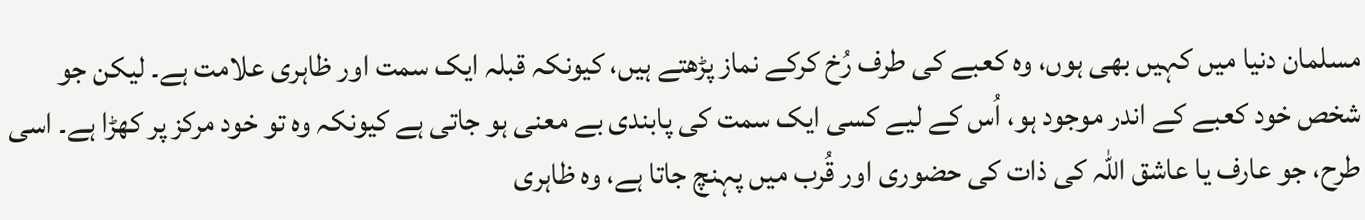مسلمان دنیا میں کہیں بھی ہوں، وہ کعبے کی طرف رُخ کرکے نماز پڑھتے ہیں، کیونکہ قبلہ ایک سمت اور ظاہری علامت ہے۔ لیکن جو شخص خود کعبے کے اندر موجود ہو، اُس کے لیے کسی ایک سمت کی پابندی بے معنی ہو جاتی ہے کیونکہ وہ تو خود مرکز پر کھڑا ہے۔ اسی طرح، جو عارف یا عاشق اللہ کی ذات کی حضوری اور قُرب میں پہنچ جاتا ہے، وہ ظاہری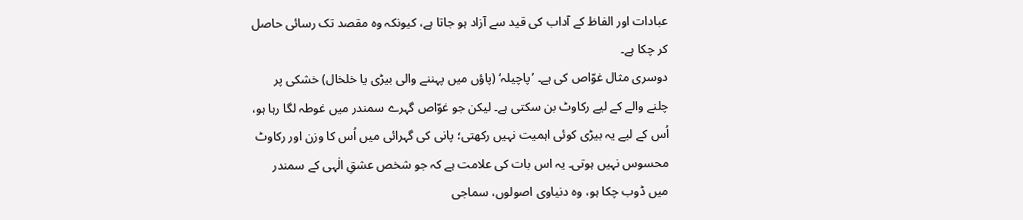عبادات اور الفاظ کے آداب کی قید سے آزاد ہو جاتا ہے، کیونکہ وہ مقصد تک رسائی حاصل کر چکا ہے۔
دوسری مثال غوّاص کی ہے۔ ’پاچیلہ‘ (پاؤں میں پہننے والی بیڑی یا خلخال) خشکی پر چلنے والے کے لیے رکاوٹ بن سکتی ہے۔ لیکن جو غوّاص گہرے سمندر میں غوطہ لگا رہا ہو، اُس کے لیے یہ بیڑی کوئی اہمیت نہیں رکھتی؛ پانی کی گہرائی میں اُس کا وزن اور رکاوٹ محسوس نہیں ہوتی۔ یہ اس بات کی علامت ہے کہ جو شخص عشقِ الٰہی کے سمندر میں ڈوب چکا ہو، وہ دنیاوی اصولوں، سماجی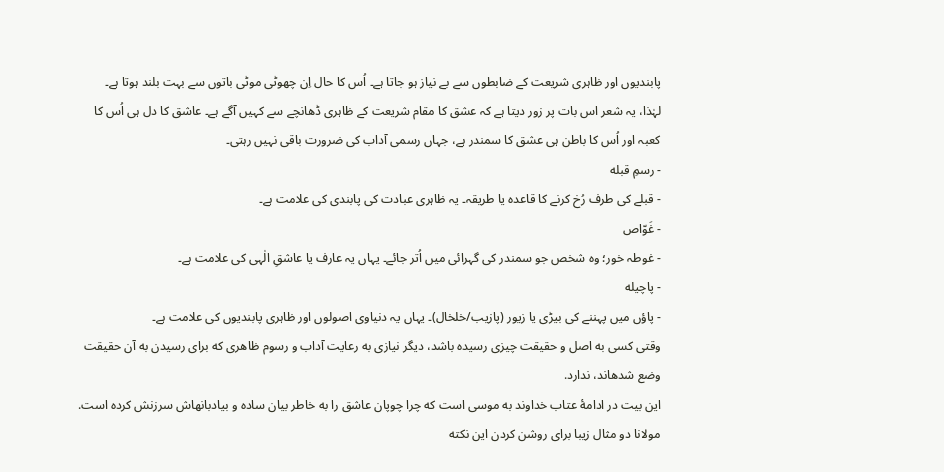پابندیوں اور ظاہری شریعت کے ضابطوں سے بے نیاز ہو جاتا ہے۔ اُس کا حال اِن چھوٹی موٹی باتوں سے بہت بلند ہوتا ہے۔
لہٰذا، یہ شعر اس بات پر زور دیتا ہے کہ عشق کا مقام شریعت کے ظاہری ڈھانچے سے کہیں آگے ہے۔ عاشق کا دل ہی اُس کا کعبہ اور اُس کا باطن ہی عشق کا سمندر ہے، جہاں رسمی آداب کی ضرورت باقی نہیں رہتی۔
- رسمِ قبله
- قبلے کی طرف رُخ کرنے کا قاعدہ یا طریقہ۔ یہ ظاہری عبادت کی پابندی کی علامت ہے۔
- غَوّاص
- غوطہ خور؛ وہ شخص جو سمندر کی گہرائی میں اُتر جائے۔ یہاں یہ عارف یا عاشقِ الٰہی کی علامت ہے۔
- پاچیله
- پاؤں میں پہننے کی بیڑی یا زیور (پازیب/خلخال)۔ یہاں یہ دنیاوی اصولوں اور ظاہری پابندیوں کی علامت ہے۔
وقتی کسی به اصل و حقیقت چیزی رسیده باشد، دیگر نیازی به رعایت آداب و رسوم ظاهری که برای رسیدن به آن حقیقت وضع شدهاند، ندارد.
این بیت در ادامهٔ عتاب خداوند به موسی است که چرا چوپان عاشق را به خاطر بیان ساده و بیادبانهاش سرزنش کرده است. مولانا دو مثال زیبا برای روشن کردن این نکته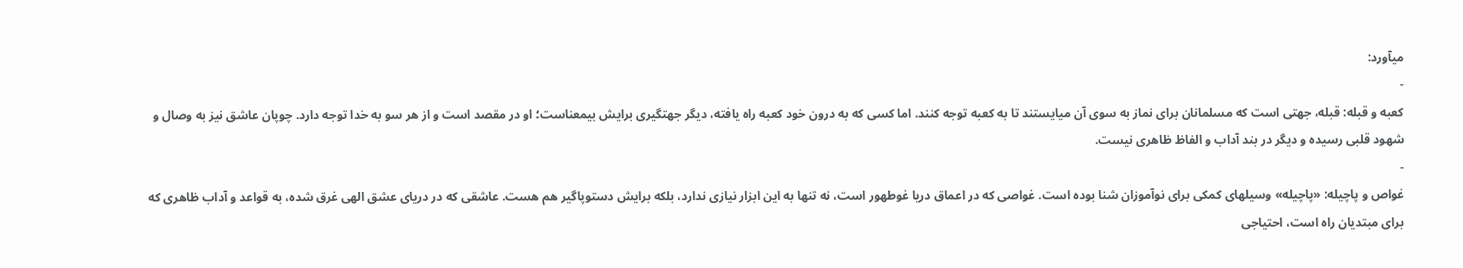میآورد:
-
کعبه و قبله: قبله، جهتی است که مسلمانان برای نماز به سوی آن میایستند تا به کعبه توجه کنند. اما کسی که به درون خود کعبه راه یافته، دیگر جهتگیری برایش بیمعناست؛ او در مقصد است و از هر سو به خدا توجه دارد. چوپان عاشق نیز به وصال و شهود قلبی رسیده و دیگر در بند آداب و الفاظ ظاهری نیست.
-
غواص و پاچیله: «پاچیله» وسیلهای کمکی برای نوآموزان شنا بوده است. غواصی که در اعماق دریا غوطهور است، نه تنها به این ابزار نیازی ندارد، بلکه برایش دستوپاگیر هم هست. عاشقی که در دریای عشق الهی غرق شده، به قواعد و آداب ظاهری که برای مبتدیان راه است، احتیاجی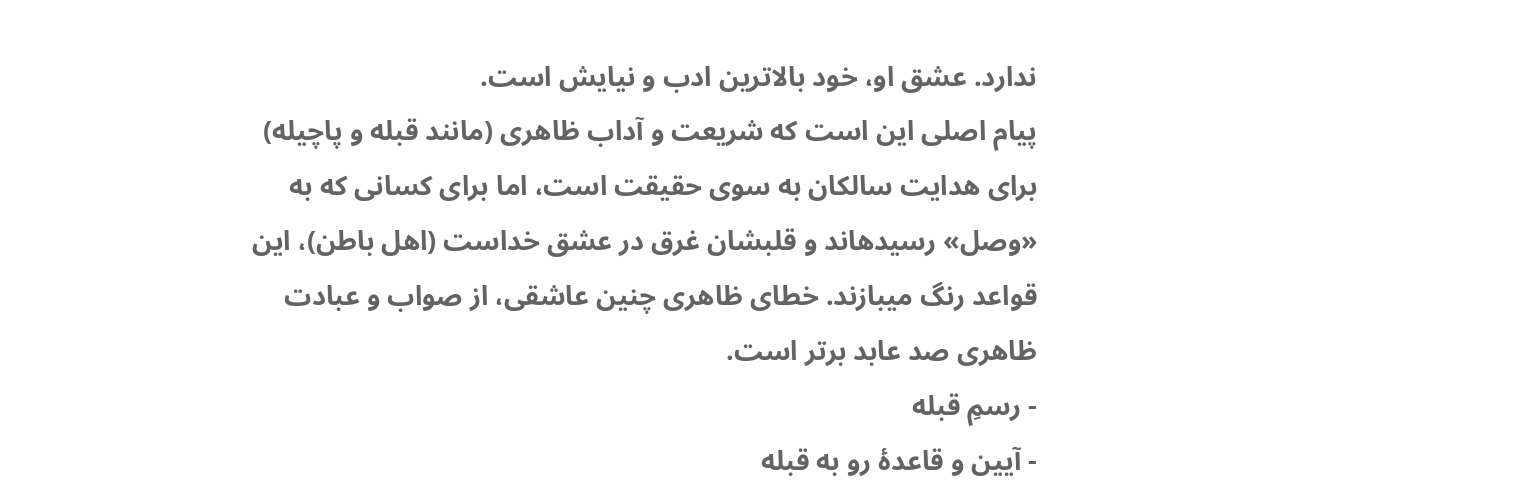ندارد. عشق او، خود بالاترین ادب و نیایش است.
پیام اصلی این است که شریعت و آداب ظاهری (مانند قبله و پاچیله) برای هدایت سالکان به سوی حقیقت است، اما برای کسانی که به «وصل» رسیدهاند و قلبشان غرق در عشق خداست (اهل باطن)، این قواعد رنگ میبازند. خطای ظاهری چنین عاشقی، از صواب و عبادت ظاهری صد عابد برتر است.
- رسمِ قبله
- آیین و قاعدهٔ رو به قبله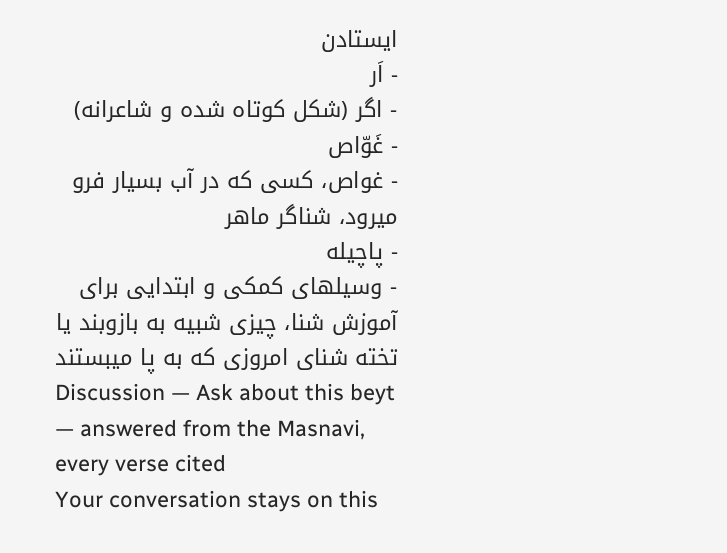ایستادن
- اَر
- اگر (شکل کوتاه شده و شاعرانه)
- غَوّاص
- غواص، کسی که در آب بسیار فرو میرود، شناگر ماهر
- پاچیله
- وسیلهای کمکی و ابتدایی برای آموزش شنا، چیزی شبیه به بازوبند یا تخته شنای امروزی که به پا میبستند
Discussion — Ask about this beyt — answered from the Masnavi, every verse cited
Your conversation stays on this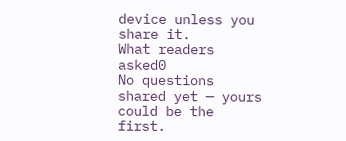device unless you share it.
What readers asked0
No questions shared yet — yours could be the first.